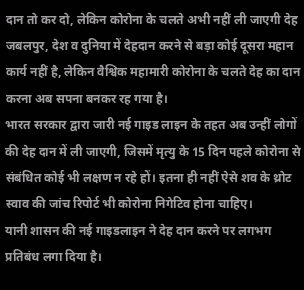दान तो कर दो, लेकिन कोरोना के चलते अभी नहीं ली जाएगी देह
जबलपुर, देश व दुनिया में देहदान करने से बड़ा कोई दूसरा महान कार्य नहीं है, लेकिन वैश्विक महामारी कोरोना के चलते देह का दान करना अब सपना बनकर रह गया है।
भारत सरकार द्वारा जारी नई गाइड लाइन के तहत अब उन्हीं लोगों की देह दान में ली जाएगी, जिसमें मृत्यु के 15 दिन पहले कोरोना से संबंधित कोई भी लक्षण न रहे हों। इतना ही नहीं ऐसे शव के थ्रोट स्वाव की जांच रिपोर्ट भी कोरोना निगेटिव होना चाहिए।
यानी शासन की नई गाइडलाइन ने देह दान करने पर लगभग प्रतिबंध लगा दिया है।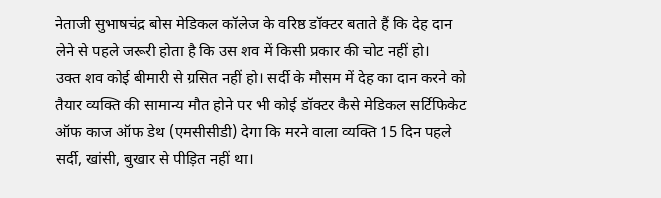नेताजी सुभाषचंद्र बोस मेडिकल कॉलेज के वरिष्ठ डॉक्टर बताते हैं कि देह दान लेने से पहले जरूरी होता है कि उस शव में किसी प्रकार की चोट नहीं हो।
उक्त शव कोई बीमारी से ग्रसित नहीं हो। सर्दी के मौसम में देह का दान करने को तैयार व्यक्ति की सामान्य मौत होने पर भी कोई डॉक्टर कैसे मेडिकल सर्टिफिकेट ऑफ काज ऑफ डेथ (एमसीसीडी) देगा कि मरने वाला व्यक्ति 15 दिन पहले सर्दी, खांसी, बुखार से पीड़ित नहीं था।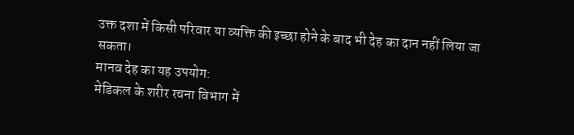उक्त दशा में किसी परिवार या व्यक्ति की इच्छा होने के बाद भी देह का दान नहीं लिया जा सकता।
मानव देह का यह उपयोग:
मेडिकल के शरीर रचना विभाग में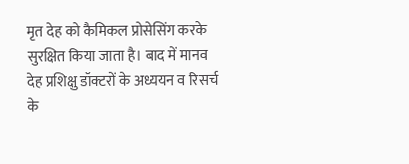मृत देह को कैमिकल प्रोसेसिंग करके सुरक्षित किया जाता है। बाद में मानव देह प्रशिक्षु डॉक्टरों के अध्ययन व रिसर्च के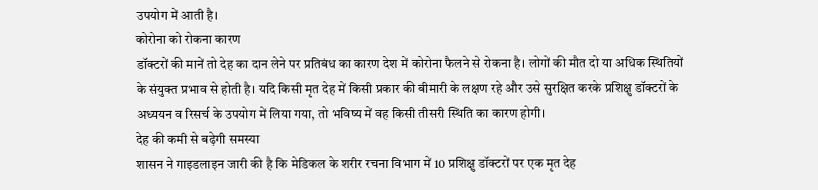उपयोग में आती है।
कोरोना को रोकना कारण
डॉक्टरों की मानें तो देह का दान लेने पर प्रतिबंध का कारण देश में कोरोना फैलने से रोकना है। लोगों की मौत दो या अधिक स्थितियों के संयुक्त प्रभाव से होती है। यदि किसी मृत देह में किसी प्रकार की बीमारी के लक्षण रहे और उसे सुरक्षित करके प्रशिक्षु डॉक्टरों के अध्ययन व रिसर्च के उपयोग में लिया गया, तो भविष्य में वह किसी तीसरी स्थिति का कारण होगी।
देह की कमी से बढ़ेगी समस्या
शासन ने गाइडलाइन जारी की है कि मेडिकल के शरीर रचना विभाग में 10 प्रशिक्षु डॉक्टरों पर एक मृत देह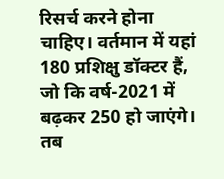रिसर्च करने होना चाहिए। वर्तमान में यहां 180 प्रशिक्षु डॉक्टर हैं, जो कि वर्ष-2021 में बढ़कर 250 हो जाएंगे। तब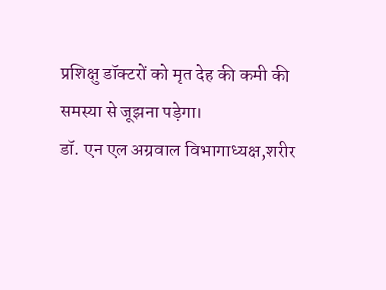प्रशिक्षु डॉक्टरों को मृत देह की कमी की समस्या से जूझना पड़ेगा।
डॉ. एन एल अग्रवाल विभागाध्यक्ष,शरीर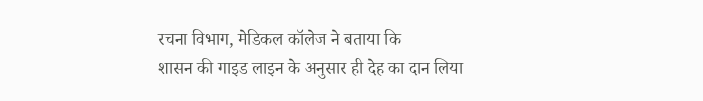रचना विभाग, मेडिकल कॉलेज ने बताया कि
शासन की गाइड लाइन के अनुसार ही देह का दान लिया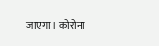जाएगा। कोरोना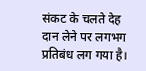संकट के चलते देह दान लेने पर लगभग प्रतिबंध लग गया है।